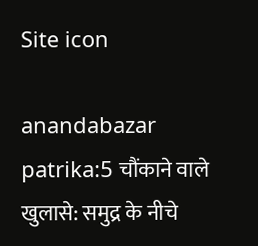Site icon

anandabazar patrika:5 चौंकाने वाले खुलासे: समुद्र के नीचे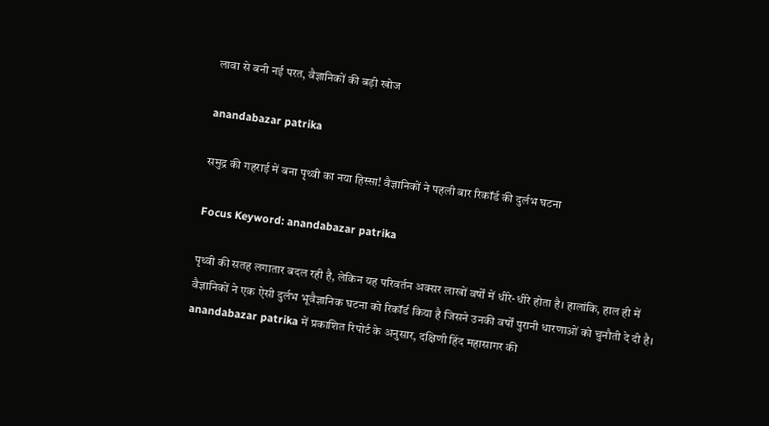लावा से बनी नई परत, वैज्ञानिकों की बड़ी खोज

anandabazar patrika

समुद्र की गहराई में बना पृथ्वी का नया हिस्सा! वैज्ञानिकों ने पहली बार रिकॉर्ड की दुर्लभ घटना

Focus Keyword: anandabazar patrika

पृथ्वी की सतह लगातार बदल रही है, लेकिन यह परिवर्तन अक्सर लाखों वर्षों में धीरे-धीरे होता है। हालांकि, हाल ही में वैज्ञानिकों ने एक ऐसी दुर्लभ भूवैज्ञानिक घटना को रिकॉर्ड किया है जिसने उनकी वर्षों पुरानी धारणाओं को चुनौती दे दी है। anandabazar patrika में प्रकाशित रिपोर्ट के अनुसार, दक्षिणी हिंद महासागर की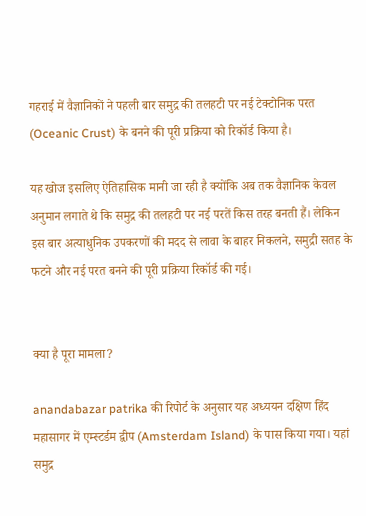गहराई में वैज्ञानिकों ने पहली बार समुद्र की तलहटी पर नई टेक्टोनिक परत (Oceanic Crust) के बनने की पूरी प्रक्रिया को रिकॉर्ड किया है।

यह खोज इसलिए ऐतिहासिक मानी जा रही है क्योंकि अब तक वैज्ञानिक केवल अनुमान लगाते थे कि समुद्र की तलहटी पर नई परतें किस तरह बनती हैं। लेकिन इस बार अत्याधुनिक उपकरणों की मदद से लावा के बाहर निकलने, समुद्री सतह के फटने और नई परत बनने की पूरी प्रक्रिया रिकॉर्ड की गई।


क्या है पूरा मामला?

anandabazar patrika की रिपोर्ट के अनुसार यह अध्ययन दक्षिण हिंद महासागर में एम्स्टर्डम द्वीप (Amsterdam Island) के पास किया गया। यहां समुद्र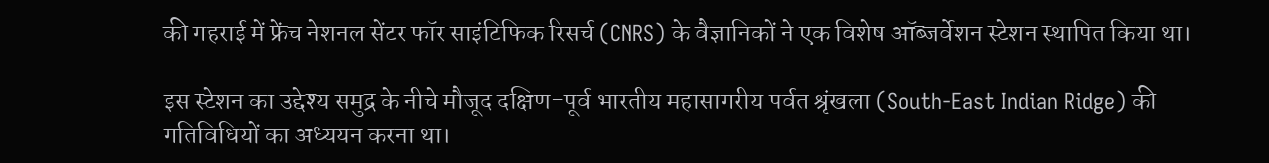की गहराई में फ्रेंच नेशनल सेंटर फॉर साइंटिफिक रिसर्च (CNRS) के वैज्ञानिकों ने एक विशेष ऑब्जर्वेशन स्टेशन स्थापित किया था।

इस स्टेशन का उद्देश्य समुद्र के नीचे मौजूद दक्षिण-पूर्व भारतीय महासागरीय पर्वत श्रृंखला (South-East Indian Ridge) की गतिविधियों का अध्ययन करना था।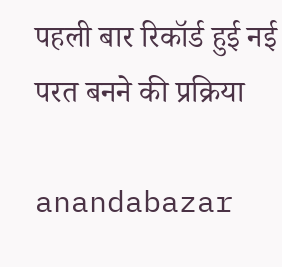पहली बार रिकॉर्ड हुई नई परत बनने की प्रक्रिया

anandabazar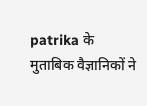patrika के मुताबिक वैज्ञानिकों ने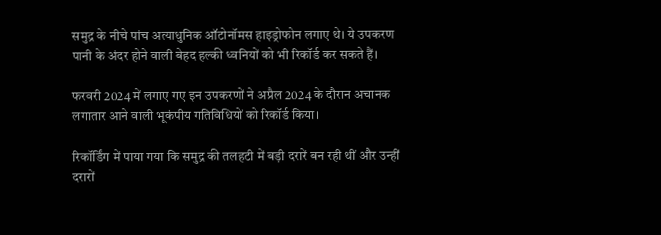समुद्र के नीचे पांच अत्याधुनिक ऑटोनॉमस हाइड्रोफोन लगाए थे। ये उपकरण पानी के अंदर होने वाली बेहद हल्की ध्वनियों को भी रिकॉर्ड कर सकते हैं।

फरवरी 2024 में लगाए गए इन उपकरणों ने अप्रैल 2024 के दौरान अचानक लगातार आने वाली भूकंपीय गतिविधियों को रिकॉर्ड किया।

रिकॉर्डिंग में पाया गया कि समुद्र की तलहटी में बड़ी दरारें बन रही थीं और उन्हीं दरारों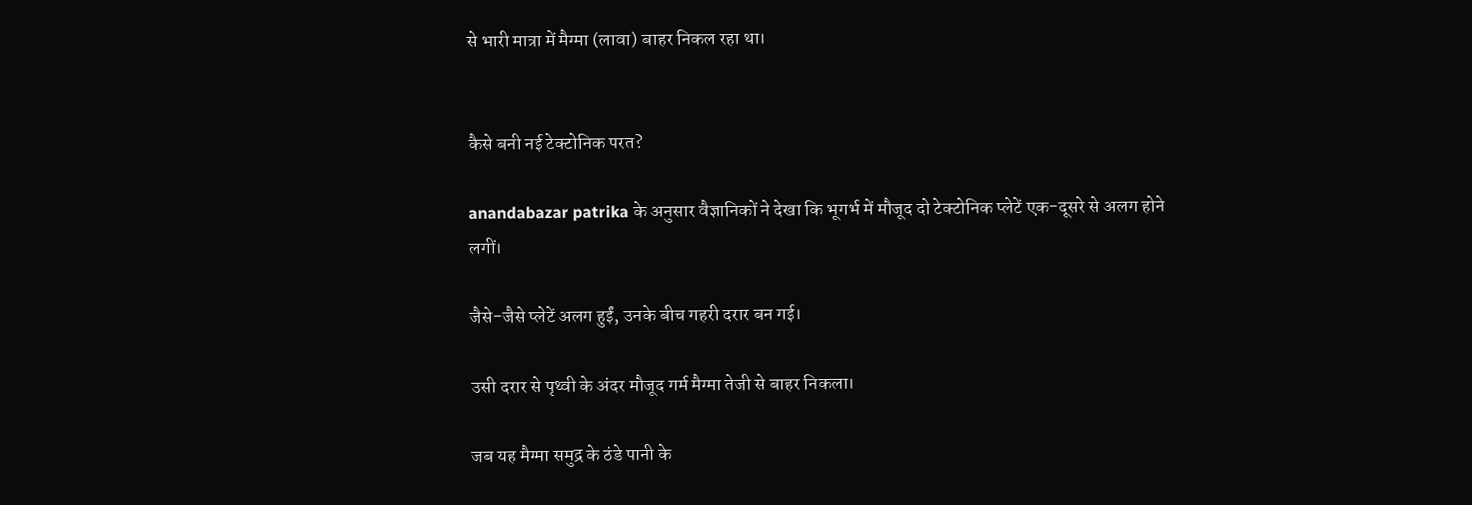से भारी मात्रा में मैग्मा (लावा) बाहर निकल रहा था।


कैसे बनी नई टेक्टोनिक परत?

anandabazar patrika के अनुसार वैज्ञानिकों ने देखा कि भूगर्भ में मौजूद दो टेक्टोनिक प्लेटें एक-दूसरे से अलग होने लगीं।

जैसे-जैसे प्लेटें अलग हुईं, उनके बीच गहरी दरार बन गई।

उसी दरार से पृथ्वी के अंदर मौजूद गर्म मैग्मा तेजी से बाहर निकला।

जब यह मैग्मा समुद्र के ठंडे पानी के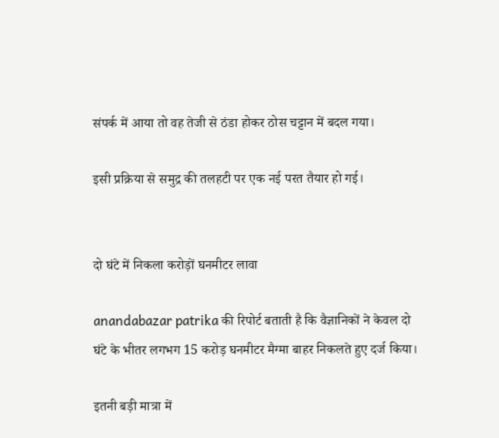संपर्क में आया तो वह तेजी से ठंडा होकर ठोस चट्टान में बदल गया।

इसी प्रक्रिया से समुद्र की तलहटी पर एक नई परत तैयार हो गई।


दो घंटे में निकला करोड़ों घनमीटर लावा

anandabazar patrika की रिपोर्ट बताती है कि वैज्ञानिकों ने केवल दो घंटे के भीतर लगभग 15 करोड़ घनमीटर मैग्मा बाहर निकलते हुए दर्ज किया।

इतनी बड़ी मात्रा में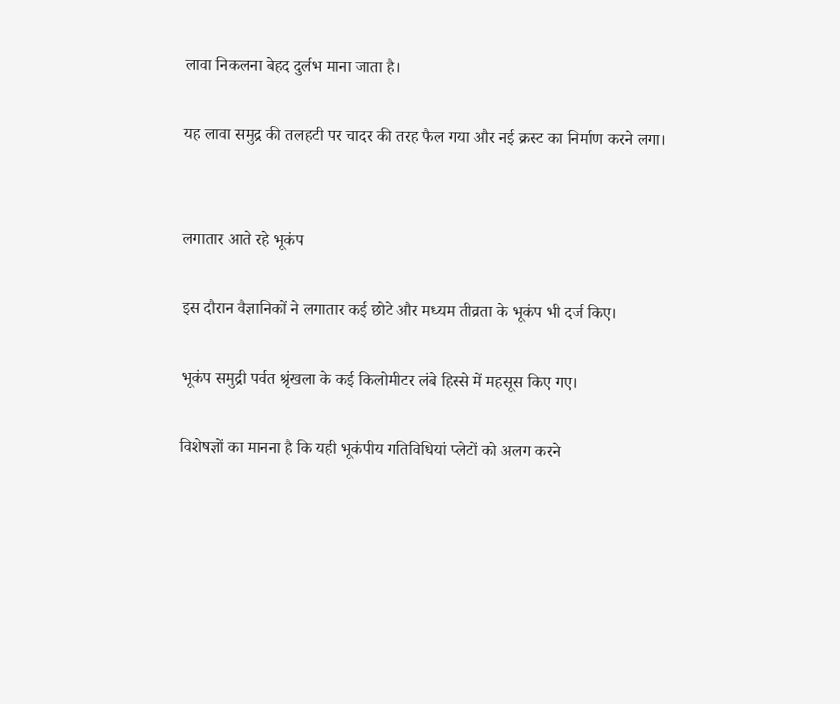लावा निकलना बेहद दुर्लभ माना जाता है।

यह लावा समुद्र की तलहटी पर चादर की तरह फैल गया और नई क्रस्ट का निर्माण करने लगा।


लगातार आते रहे भूकंप

इस दौरान वैज्ञानिकों ने लगातार कई छोटे और मध्यम तीव्रता के भूकंप भी दर्ज किए।

भूकंप समुद्री पर्वत श्रृंखला के कई किलोमीटर लंबे हिस्से में महसूस किए गए।

विशेषज्ञों का मानना है कि यही भूकंपीय गतिविधियां प्लेटों को अलग करने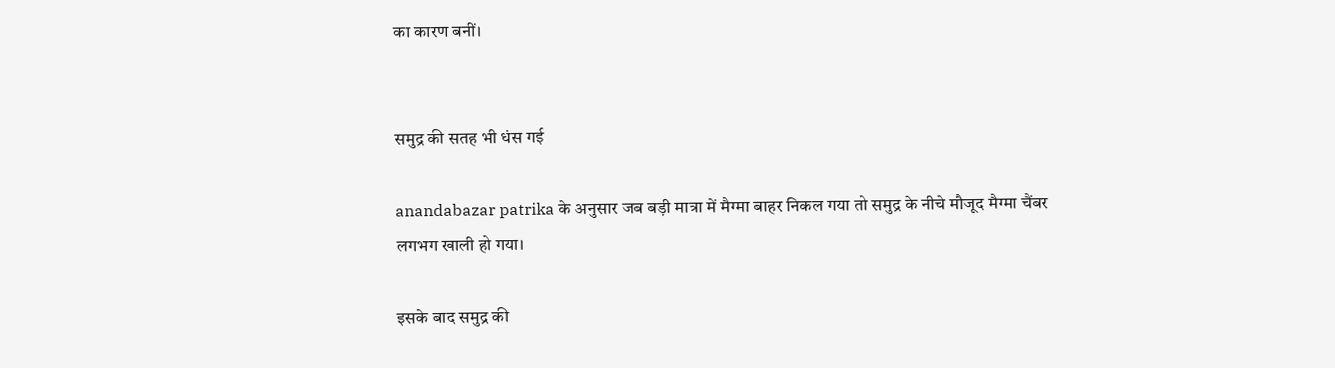का कारण बनीं।


समुद्र की सतह भी धंस गई

anandabazar patrika के अनुसार जब बड़ी मात्रा में मैग्मा बाहर निकल गया तो समुद्र के नीचे मौजूद मैग्मा चैंबर लगभग खाली हो गया।

इसके बाद समुद्र की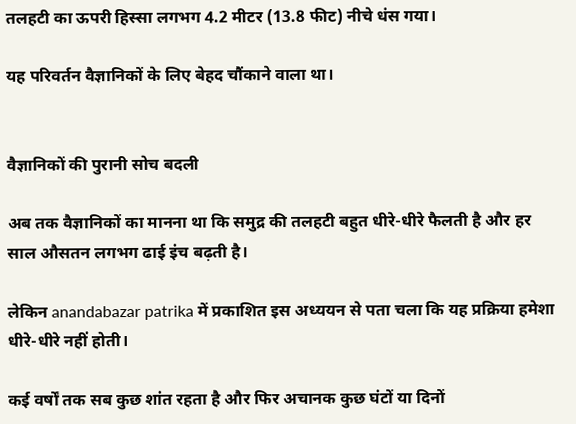तलहटी का ऊपरी हिस्सा लगभग 4.2 मीटर (13.8 फीट) नीचे धंस गया।

यह परिवर्तन वैज्ञानिकों के लिए बेहद चौंकाने वाला था।


वैज्ञानिकों की पुरानी सोच बदली

अब तक वैज्ञानिकों का मानना था कि समुद्र की तलहटी बहुत धीरे-धीरे फैलती है और हर साल औसतन लगभग ढाई इंच बढ़ती है।

लेकिन anandabazar patrika में प्रकाशित इस अध्ययन से पता चला कि यह प्रक्रिया हमेशा धीरे-धीरे नहीं होती।

कई वर्षों तक सब कुछ शांत रहता है और फिर अचानक कुछ घंटों या दिनों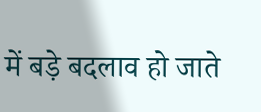में बड़े बदलाव हो जाते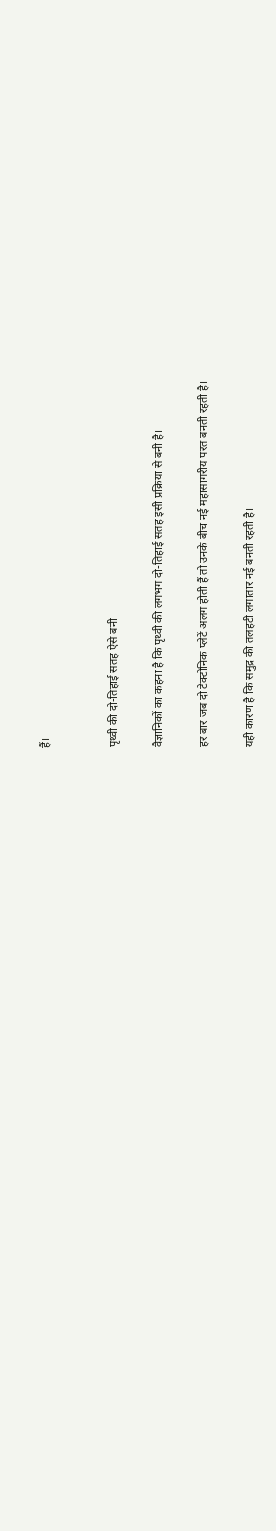हैं।


पृथ्वी की दो-तिहाई सतह ऐसे बनी

वैज्ञानिकों का कहना है कि पृथ्वी की लगभग दो-तिहाई सतह इसी प्रक्रिया से बनी है।

हर बार जब दो टेक्टोनिक प्लेटें अलग होती हैं तो उनके बीच नई महासागरीय परत बनती रहती है।

यही कारण है कि समुद्र की तलहटी लगातार नई बनती रहती है।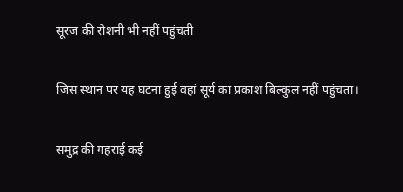सूरज की रोशनी भी नहीं पहुंचती

जिस स्थान पर यह घटना हुई वहां सूर्य का प्रकाश बिल्कुल नहीं पहुंचता।

समुद्र की गहराई कई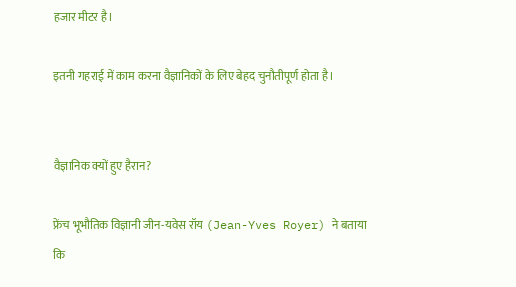हजार मीटर है।

इतनी गहराई में काम करना वैज्ञानिकों के लिए बेहद चुनौतीपूर्ण होता है।


वैज्ञानिक क्यों हुए हैरान?

फ्रेंच भूभौतिक विज्ञानी जीन-यवेस रॉय (Jean-Yves Royer) ने बताया कि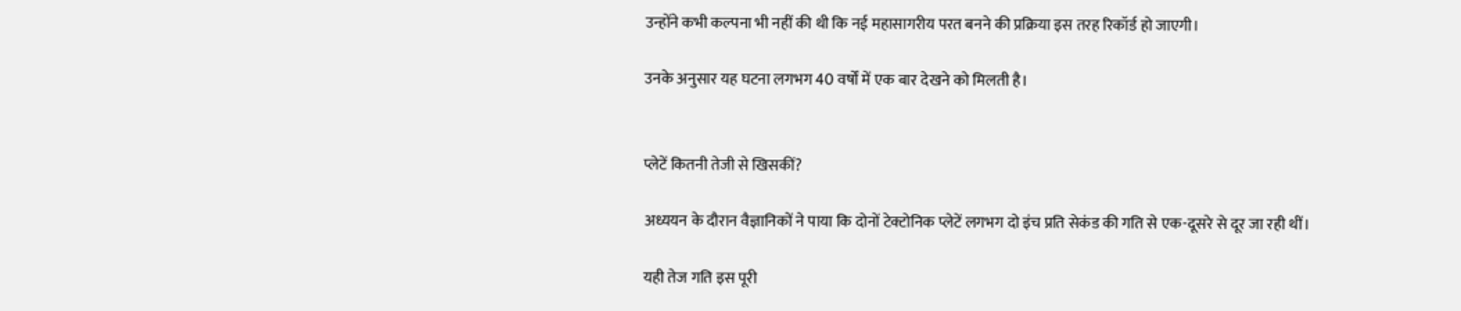उन्होंने कभी कल्पना भी नहीं की थी कि नई महासागरीय परत बनने की प्रक्रिया इस तरह रिकॉर्ड हो जाएगी।

उनके अनुसार यह घटना लगभग 40 वर्षों में एक बार देखने को मिलती है।


प्लेटें कितनी तेजी से खिसकीं?

अध्ययन के दौरान वैज्ञानिकों ने पाया कि दोनों टेक्टोनिक प्लेटें लगभग दो इंच प्रति सेकंड की गति से एक-दूसरे से दूर जा रही थीं।

यही तेज गति इस पूरी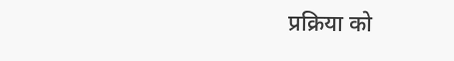प्रक्रिया को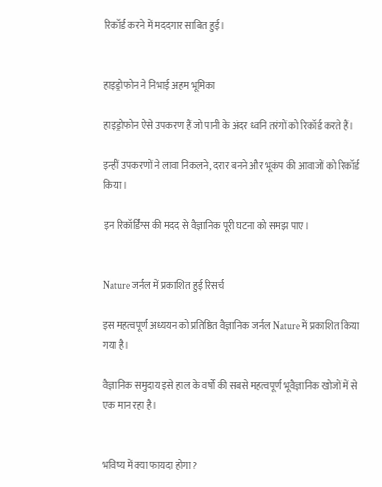रिकॉर्ड करने में मददगार साबित हुई।


हाइड्रोफोन ने निभाई अहम भूमिका

हाइड्रोफोन ऐसे उपकरण हैं जो पानी के अंदर ध्वनि तरंगों को रिकॉर्ड करते हैं।

इन्हीं उपकरणों ने लावा निकलने, दरार बनने और भूकंप की आवाजों को रिकॉर्ड किया।

इन रिकॉर्डिंग्स की मदद से वैज्ञानिक पूरी घटना को समझ पाए।


Nature जर्नल में प्रकाशित हुई रिसर्च

इस महत्वपूर्ण अध्ययन को प्रतिष्ठित वैज्ञानिक जर्नल Nature में प्रकाशित किया गया है।

वैज्ञानिक समुदाय इसे हाल के वर्षों की सबसे महत्वपूर्ण भूवैज्ञानिक खोजों में से एक मान रहा है।


भविष्य में क्या फायदा होगा?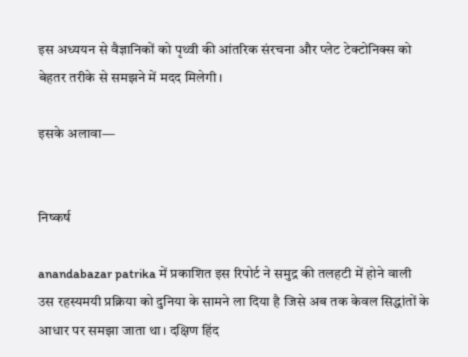इस अध्ययन से वैज्ञानिकों को पृथ्वी की आंतरिक संरचना और प्लेट टेक्टोनिक्स को बेहतर तरीके से समझने में मदद मिलेगी।

इसके अलावा—


निष्कर्ष

anandabazar patrika में प्रकाशित इस रिपोर्ट ने समुद्र की तलहटी में होने वाली उस रहस्यमयी प्रक्रिया को दुनिया के सामने ला दिया है जिसे अब तक केवल सिद्धांतों के आधार पर समझा जाता था। दक्षिण हिंद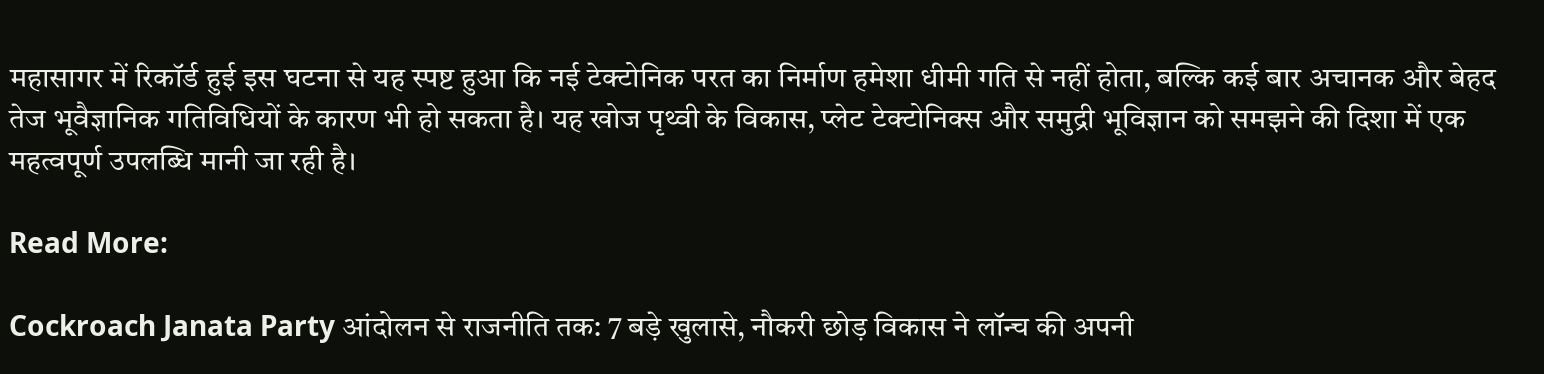महासागर में रिकॉर्ड हुई इस घटना से यह स्पष्ट हुआ कि नई टेक्टोनिक परत का निर्माण हमेशा धीमी गति से नहीं होता, बल्कि कई बार अचानक और बेहद तेज भूवैज्ञानिक गतिविधियों के कारण भी हो सकता है। यह खोज पृथ्वी के विकास, प्लेट टेक्टोनिक्स और समुद्री भूविज्ञान को समझने की दिशा में एक महत्वपूर्ण उपलब्धि मानी जा रही है।

Read More:

Cockroach Janata Party आंदोलन से राजनीति तक: 7 बड़े खुलासे, नौकरी छोड़ विकास ने लॉन्च की अपनी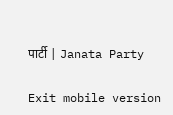पार्टी | Janata Party

Exit mobile version